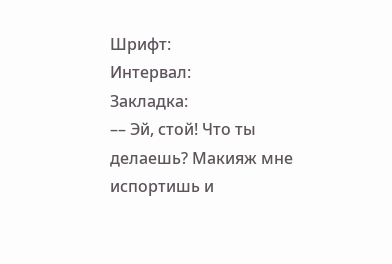Шрифт:
Интервал:
Закладка:
–– Эй, стой! Что ты делаешь? Макияж мне испортишь и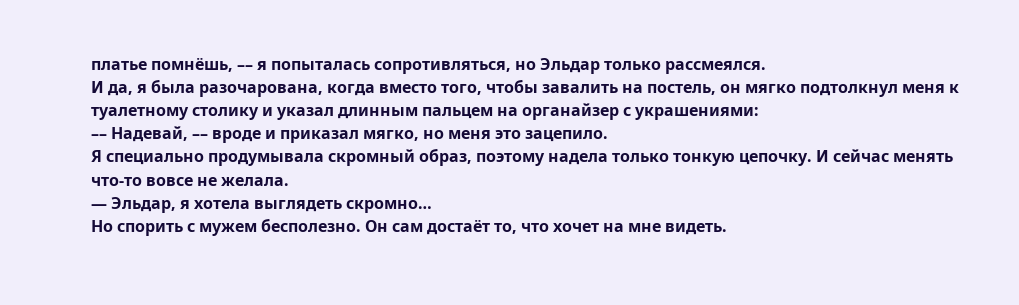платье помнёшь, –– я попыталась сопротивляться, но Эльдар только рассмеялся.
И да, я была разочарована, когда вместо того, чтобы завалить на постель, он мягко подтолкнул меня к туалетному столику и указал длинным пальцем на органайзер с украшениями:
–– Надевай, –– вроде и приказал мягко, но меня это зацепило.
Я специально продумывала скромный образ, поэтому надела только тонкую цепочку. И сейчас менять что-то вовсе не желала.
— Эльдар, я хотела выглядеть скромно…
Но спорить с мужем бесполезно. Он сам достаёт то, что хочет на мне видеть.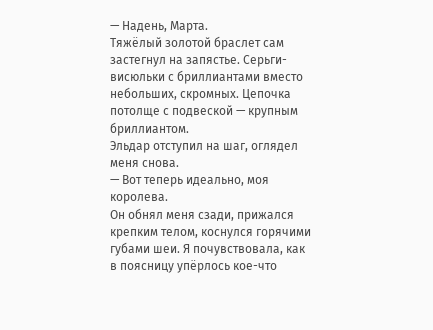— Надень, Марта.
Тяжёлый золотой браслет сам застегнул на запястье. Серьги-висюльки с бриллиантами вместо небольших, скромных. Цепочка потолще с подвеской — крупным бриллиантом.
Эльдар отступил на шаг, оглядел меня снова.
— Вот теперь идеально, моя королева.
Он обнял меня сзади, прижался крепким телом, коснулся горячими губами шеи. Я почувствовала, как в поясницу упёрлось кое-что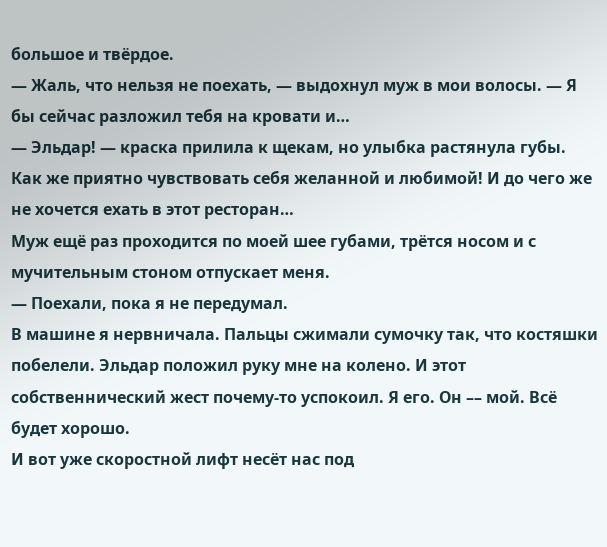большое и твёрдое.
— Жаль, что нельзя не поехать, — выдохнул муж в мои волосы. — Я бы сейчас разложил тебя на кровати и…
— Эльдар! — краска прилила к щекам, но улыбка растянула губы. Как же приятно чувствовать себя желанной и любимой! И до чего же не хочется ехать в этот ресторан…
Муж ещё раз проходится по моей шее губами, трётся носом и с мучительным стоном отпускает меня.
— Поехали, пока я не передумал.
В машине я нервничала. Пальцы сжимали сумочку так, что костяшки побелели. Эльдар положил руку мне на колено. И этот собственнический жест почему-то успокоил. Я его. Он –– мой. Всё будет хорошо.
И вот уже скоростной лифт несёт нас под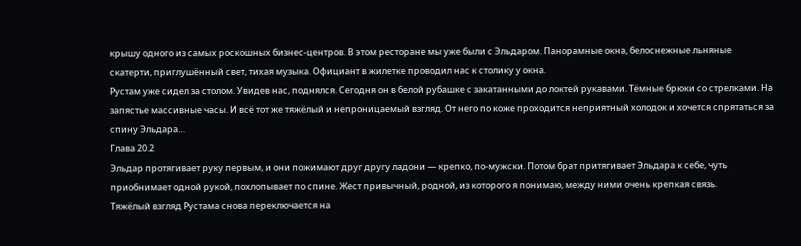крышу одного из самых роскошных бизнес-центров. В этом ресторане мы уже были с Эльдаром. Панорамные окна, белоснежные льняные скатерти, приглушённый свет, тихая музыка. Официант в жилетке проводил нас к столику у окна.
Рустам уже сидел за столом. Увидев нас, поднялся. Сегодня он в белой рубашке с закатанными до локтей рукавами. Тёмные брюки со стрелками. На запястье массивные часы. И всё тот же тяжёлый и непроницаемый взгляд. От него по коже проходится неприятный холодок и хочется спрятаться за спину Эльдара…
Глава 20.2
Эльдар протягивает руку первым, и они пожимают друг другу ладони — крепко, по-мужски. Потом брат притягивает Эльдара к себе, чуть приобнимает одной рукой, похлопывает по спине. Жест привычный, родной, из которого я понимаю, между ними очень крепкая связь.
Тяжёлый взгляд Рустама снова переключается на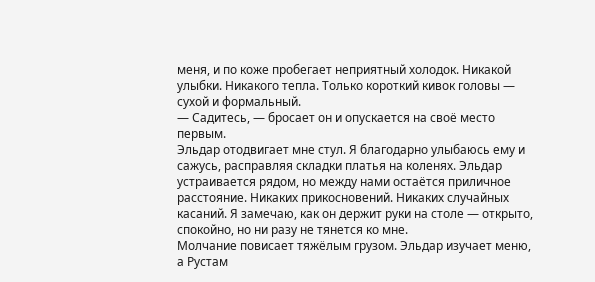меня, и по коже пробегает неприятный холодок. Никакой улыбки. Никакого тепла. Только короткий кивок головы — сухой и формальный.
— Садитесь, — бросает он и опускается на своё место первым.
Эльдар отодвигает мне стул. Я благодарно улыбаюсь ему и сажусь, расправляя складки платья на коленях. Эльдар устраивается рядом, но между нами остаётся приличное расстояние. Никаких прикосновений. Никаких случайных касаний. Я замечаю, как он держит руки на столе — открыто, спокойно, но ни разу не тянется ко мне.
Молчание повисает тяжёлым грузом. Эльдар изучает меню, а Рустам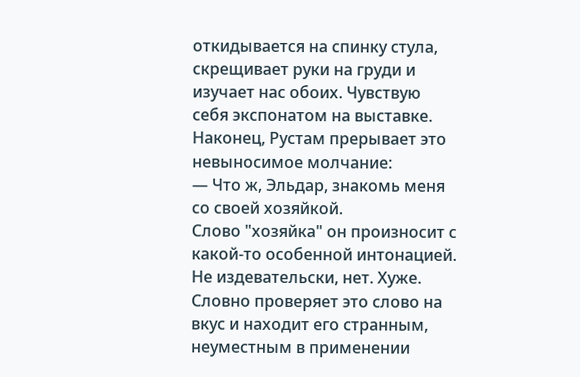откидывается на спинку стула, скрещивает руки на груди и изучает нас обоих. Чувствую себя экспонатом на выставке.
Наконец, Рустам прерывает это невыносимое молчание:
— Что ж, Эльдар, знакомь меня со своей хозяйкой.
Слово "хозяйка" он произносит с какой-то особенной интонацией. Не издевательски, нет. Хуже. Словно проверяет это слово на вкус и находит его странным, неуместным в применении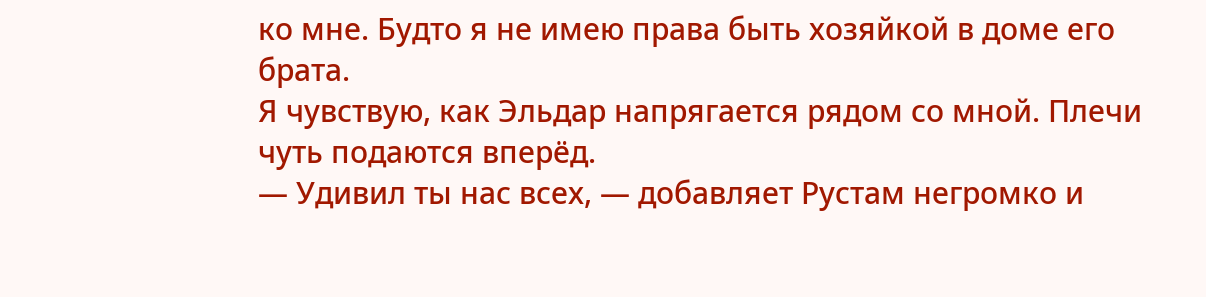ко мне. Будто я не имею права быть хозяйкой в доме его брата.
Я чувствую, как Эльдар напрягается рядом со мной. Плечи чуть подаются вперёд.
— Удивил ты нас всех, — добавляет Рустам негромко и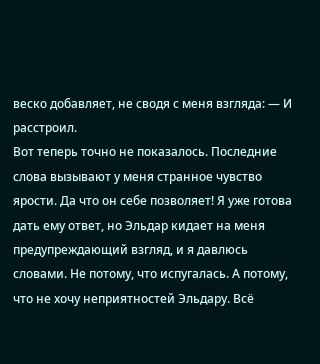веско добавляет, не сводя с меня взгляда: — И расстроил.
Вот теперь точно не показалось. Последние слова вызывают у меня странное чувство ярости. Да что он себе позволяет! Я уже готова дать ему ответ, но Эльдар кидает на меня предупреждающий взгляд, и я давлюсь словами. Не потому, что испугалась. А потому, что не хочу неприятностей Эльдару. Всё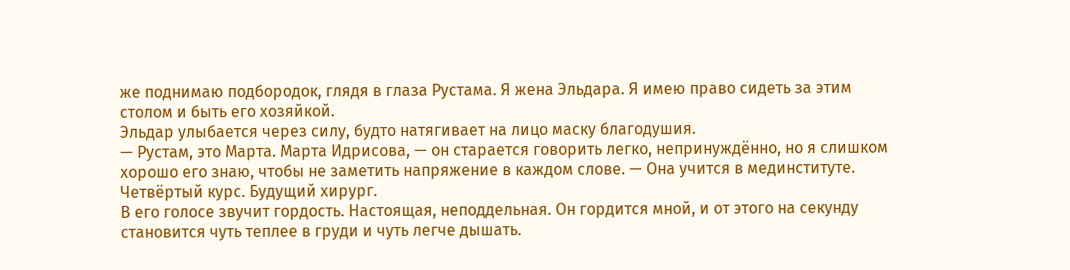же поднимаю подбородок, глядя в глаза Рустама. Я жена Эльдара. Я имею право сидеть за этим столом и быть его хозяйкой.
Эльдар улыбается через силу, будто натягивает на лицо маску благодушия.
— Рустам, это Марта. Марта Идрисова, — он старается говорить легко, непринуждённо, но я слишком хорошо его знаю, чтобы не заметить напряжение в каждом слове. — Она учится в мединституте. Четвёртый курс. Будущий хирург.
В его голосе звучит гордость. Настоящая, неподдельная. Он гордится мной, и от этого на секунду становится чуть теплее в груди и чуть легче дышать.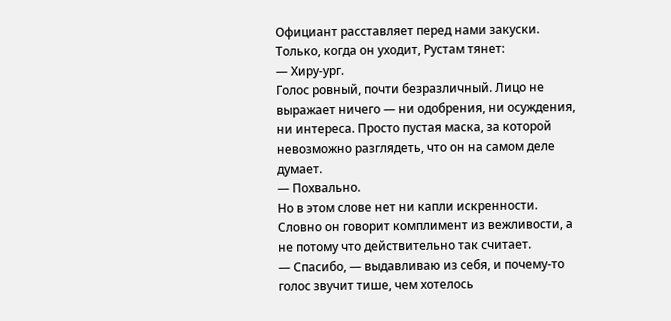Официант расставляет перед нами закуски. Только, когда он уходит, Рустам тянет:
— Хиру-ург.
Голос ровный, почти безразличный. Лицо не выражает ничего — ни одобрения, ни осуждения, ни интереса. Просто пустая маска, за которой невозможно разглядеть, что он на самом деле думает.
— Похвально.
Но в этом слове нет ни капли искренности. Словно он говорит комплимент из вежливости, а не потому что действительно так считает.
— Спасибо, — выдавливаю из себя, и почему-то голос звучит тише, чем хотелось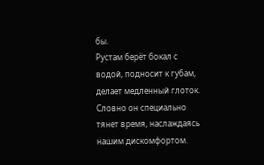бы.
Рустам берёт бокал с водой, подносит к губам, делает медленный глоток. Словно он специально тянет время, наслаждаясь нашим дискомфортом.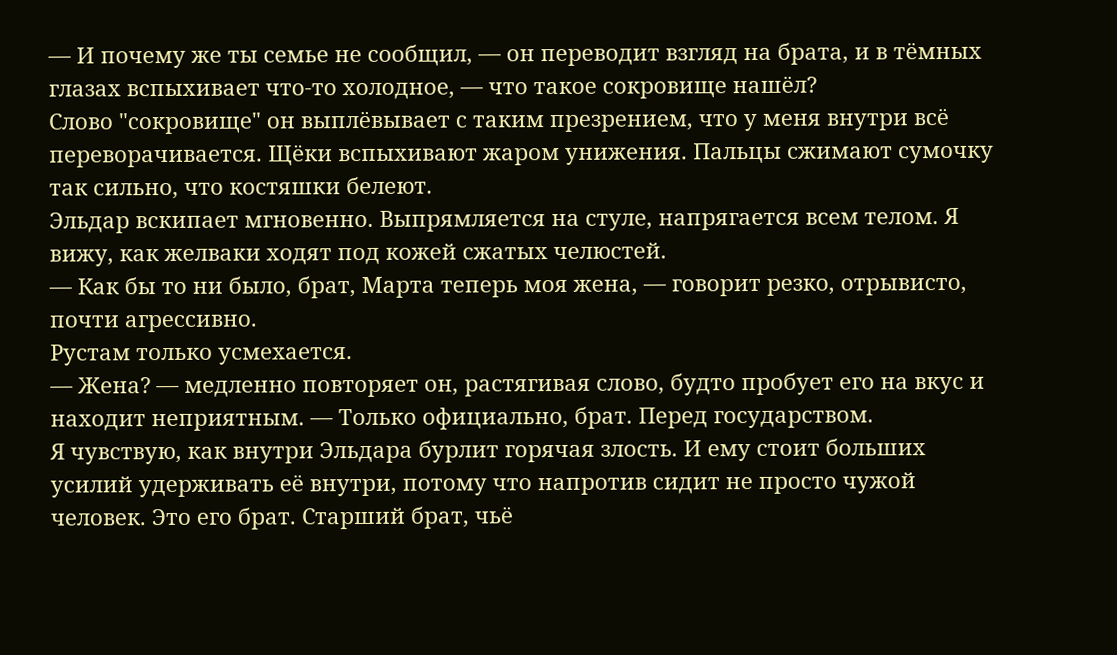— И почему же ты семье не сообщил, — он переводит взгляд на брата, и в тёмных глазах вспыхивает что-то холодное, — что такое сокровище нашёл?
Слово "сокровище" он выплёвывает с таким презрением, что у меня внутри всё переворачивается. Щёки вспыхивают жаром унижения. Пальцы сжимают сумочку так сильно, что костяшки белеют.
Эльдар вскипает мгновенно. Выпрямляется на стуле, напрягается всем телом. Я вижу, как желваки ходят под кожей сжатых челюстей.
— Как бы то ни было, брат, Марта теперь моя жена, — говорит резко, отрывисто, почти агрессивно.
Рустам только усмехается.
— Жена? — медленно повторяет он, растягивая слово, будто пробует его на вкус и находит неприятным. — Только официально, брат. Перед государством.
Я чувствую, как внутри Эльдара бурлит горячая злость. И ему стоит больших усилий удерживать её внутри, потому что напротив сидит не просто чужой человек. Это его брат. Старший брат, чьё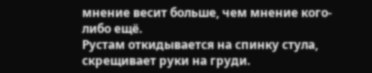мнение весит больше, чем мнение кого-либо ещё.
Рустам откидывается на спинку стула, скрещивает руки на груди.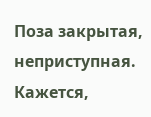Поза закрытая, неприступная. Кажется,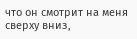что он смотрит на меня сверху вниз,